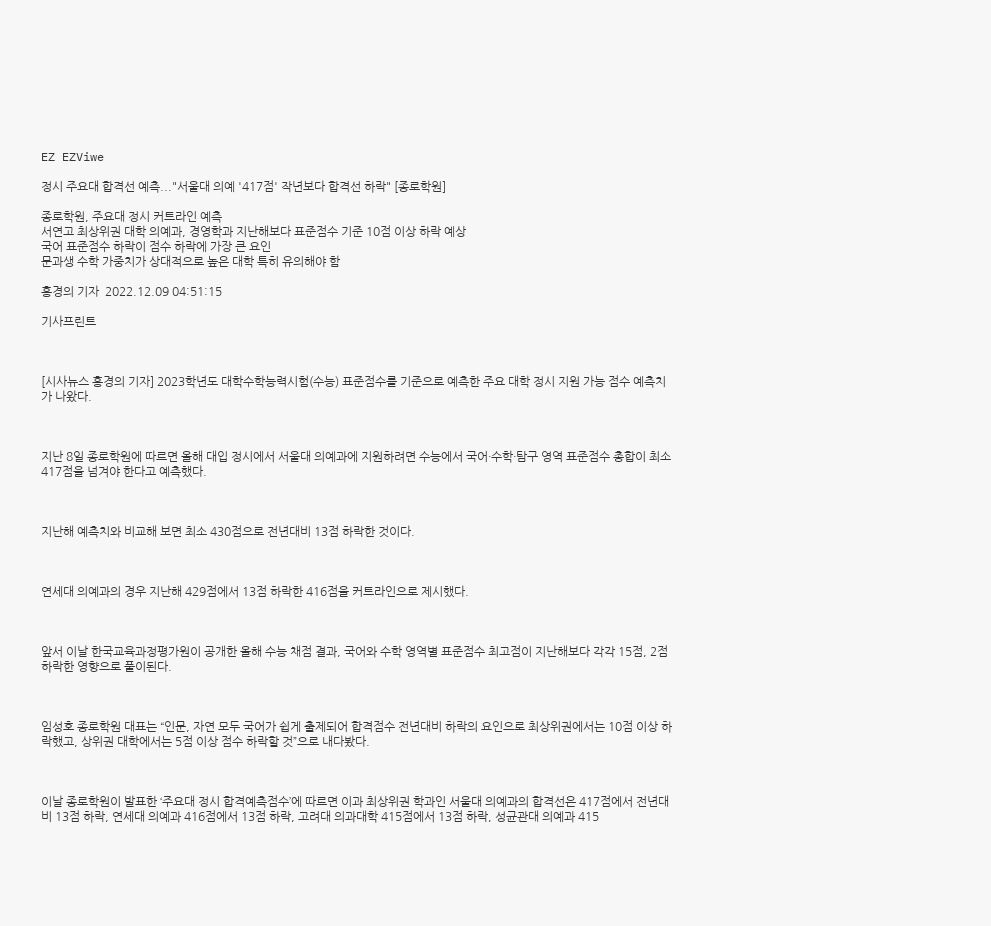EZ EZViwe

정시 주요대 합격선 예측..."서울대 의예 '417점' 작년보다 합격선 하락" [종로학원]

종로학원, 주요대 정시 커트라인 예측
서연고 최상위권 대학 의예과, 경영학과 지난해보다 표준점수 기준 10점 이상 하락 예상
국어 표준점수 하락이 점수 하락에 가장 큰 요인
문과생 수학 가중치가 상대적으로 높은 대학 특히 유의해야 함

홍경의 기자  2022.12.09 04:51:15

기사프린트



[시사뉴스 홍경의 기자] 2023학년도 대학수학능력시험(수능) 표준점수를 기준으로 예측한 주요 대학 정시 지원 가능 점수 예측치가 나왔다.



지난 8일 종로학원에 따르면 올해 대입 정시에서 서울대 의예과에 지원하려면 수능에서 국어·수학·탐구 영역 표준점수 총합이 최소 417점을 넘겨야 한다고 예측했다.



지난해 예측치와 비교해 보면 최소 430점으로 전년대비 13점 하락한 것이다.



연세대 의예과의 경우 지난해 429점에서 13점 하락한 416점을 커트라인으로 제시했다.



앞서 이날 한국교육과정평가원이 공개한 올해 수능 채점 결과, 국어와 수학 영역별 표준점수 최고점이 지난해보다 각각 15점, 2점 하락한 영향으로 풀이된다.



임성호 종로학원 대표는 “인문, 자연 모두 국어가 쉽게 출제되어 합격점수 전년대비 하락의 요인으로 최상위권에서는 10점 이상 하락했고, 상위권 대학에서는 5점 이상 점수 하락할 것”으로 내다봤다.



이날 종로학원이 발표한 ‘주요대 정시 합격예측점수’에 따르면 이과 최상위권 학과인 서울대 의예과의 합격선은 417점에서 전년대비 13점 하락, 연세대 의예과 416점에서 13점 하락, 고려대 의과대학 415점에서 13점 하락, 성균관대 의예과 415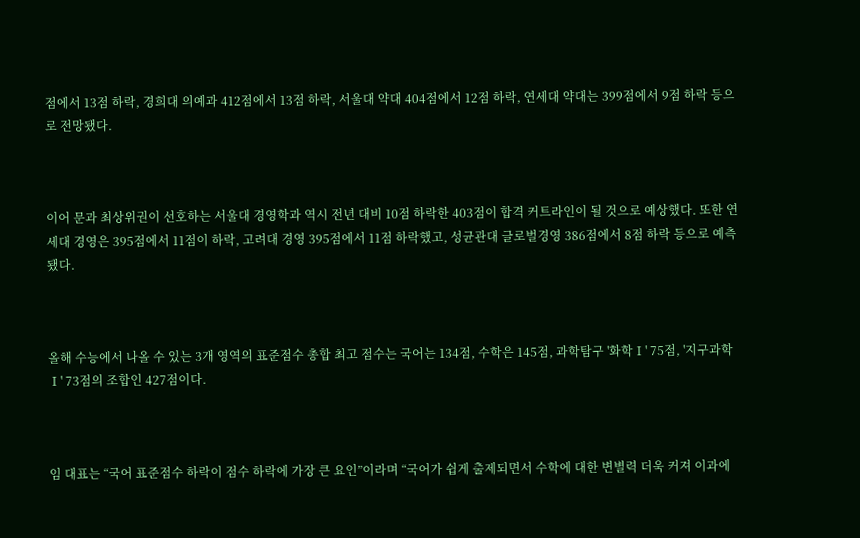점에서 13점 하락, 경희대 의예과 412점에서 13점 하락, 서울대 약대 404점에서 12점 하락, 연세대 약대는 399점에서 9점 하락 등으로 전망됐다.



이어 문과 최상위권이 선호하는 서울대 경영학과 역시 전년 대비 10점 하락한 403점이 합격 커트라인이 될 것으로 예상했다. 또한 연세대 경영은 395점에서 11점이 하락, 고려대 경영 395점에서 11점 하락했고, 성균관대 글로벌경영 386점에서 8점 하락 등으로 예측됐다.



올해 수능에서 나올 수 있는 3개 영역의 표준점수 총합 최고 점수는 국어는 134점, 수학은 145점, 과학탐구 '화학Ⅰ' 75점, '지구과학Ⅰ' 73점의 조합인 427점이다.



임 대표는 “국어 표준점수 하락이 점수 하락에 가장 큰 요인”이라며 “국어가 쉽게 출제되면서 수학에 대한 변별력 더욱 커져 이과에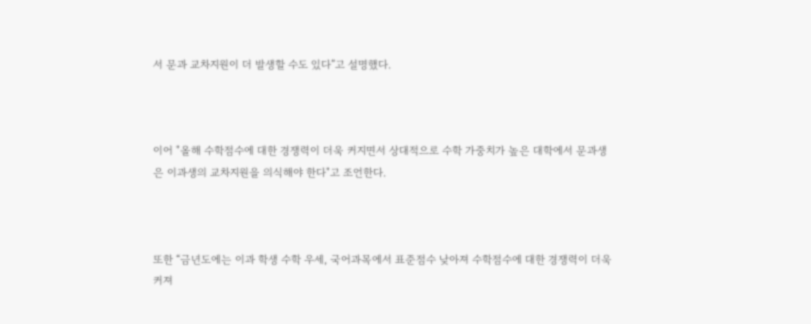서 문과 교차지원이 더 발생할 수도 있다”고 설명했다.



이어 "올해 수학점수에 대한 경쟁력이 더욱 커지면서 상대적으로 수학 가중치가 높은 대학에서 문과생은 이과생의 교차지원을 의식해야 한다"고 조언한다.



또한 “금년도에는 이과 학생 수학 우세, 국어과목에서 표준점수 낮아져 수학점수에 대한 경쟁력이 더욱 커져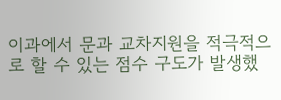이과에서 문과 교차지원을 적극적으로 할 수 있는 점수 구도가 발생했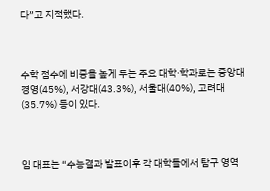다”고 지적했다.



수학 점수에 비중을 높게 두는 주요 대학·학과로는 중앙대 경영(45%), 서강대(43.3%), 서울대(40%), 고려대(35.7%) 등이 있다.



임 대표는 “수능결과 발표이후 각 대학들에서 탐구 영역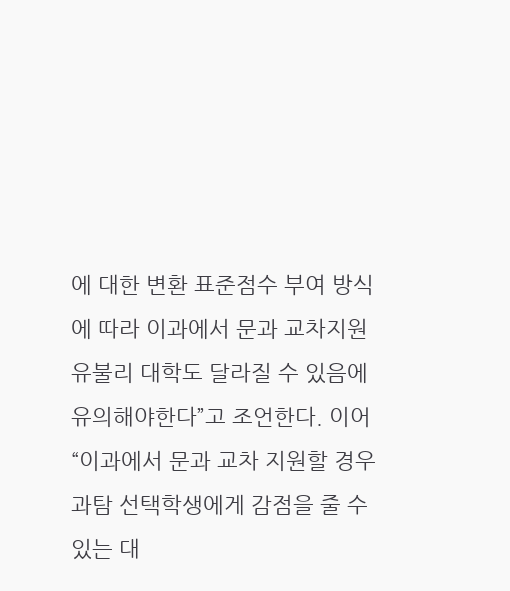에 대한 변환 표준점수 부여 방식에 따라 이과에서 문과 교차지원 유불리 대학도 달라질 수 있음에 유의해야한다”고 조언한다. 이어 “이과에서 문과 교차 지원할 경우 과탐 선택학생에게 감점을 줄 수 있는 대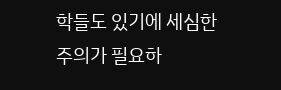학들도 있기에 세심한 주의가 필요하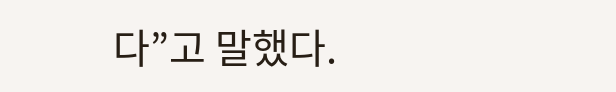다”고 말했다.